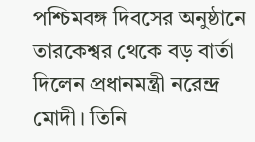পশ্চিমবঙ্গ দিবসের অনুষ্ঠানে তারকেশ্বর থেকে বড় বার্তা দিলেন প্রধানমন্ত্রী নরেন্দ্র মোদী। তিনি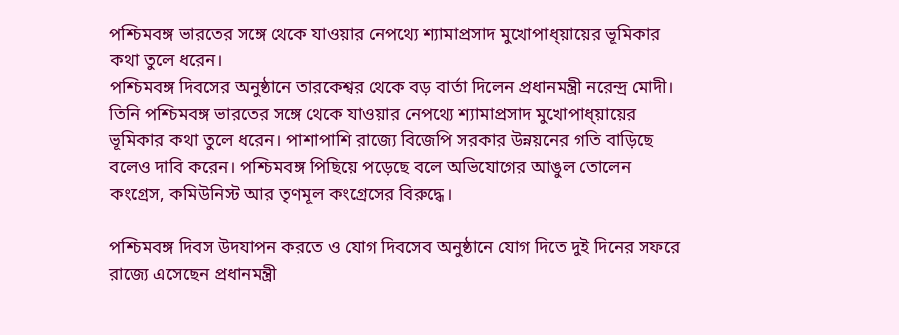পশ্চিমবঙ্গ ভারতের সঙ্গে থেকে যাওয়ার নেপথ্যে শ্যামাপ্রসাদ মুখোপাধ্য়ায়ের ভূমিকার কথা তুলে ধরেন।
পশ্চিমবঙ্গ দিবসের অনুষ্ঠানে তারকেশ্বর থেকে বড় বার্তা দিলেন প্রধানমন্ত্রী নরেন্দ্র মোদী। তিনি পশ্চিমবঙ্গ ভারতের সঙ্গে থেকে যাওয়ার নেপথ্যে শ্যামাপ্রসাদ মুখোপাধ্য়ায়ের ভূমিকার কথা তুলে ধরেন। পাশাপাশি রাজ্যে বিজেপি সরকার উন্নয়নের গতি বাড়িছে বলেও দাবি করেন। পশ্চিমবঙ্গ পিছিয়ে পড়েছে বলে অভিযোগের আঙুল তোলেন কংগ্রেস, কমিউনিস্ট আর তৃণমূল কংগ্রেসের বিরুদ্ধে।

পশ্চিমবঙ্গ দিবস উদযাপন করতে ও যোগ দিবসেব অনুষ্ঠানে যোগ দিতে দুই দিনের সফরে রাজ্যে এসেছেন প্রধানমন্ত্রী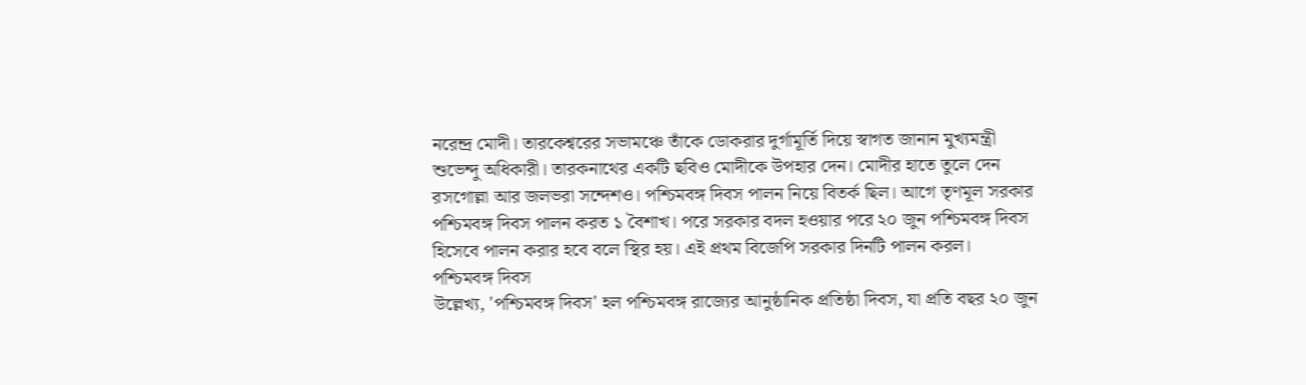নরেন্দ্র মোদী। তারকেশ্বরের সভামঞ্চে তাঁকে ডোকরার দুর্গামূর্তি দিয়ে স্বাগত জানান মুখ্যমন্ত্রী শুভেন্দু অধিকারী। তারকনাথের একটি ছবিও মোদীকে উপহার দেন। মোদীর হাতে তুলে দেন রসগোল্লা আর জলভরা সন্দেশও। পশ্চিমবঙ্গ দিবস পালন নিয়ে বিতর্ক ছিল। আগে তৃণমূল সরকার পশ্চিমবঙ্গ দিবস পালন করত ১ বৈশাখ। পরে সরকার বদল হওয়ার পরে ২০ জুন পশ্চিমবঙ্গ দিবস হিসেবে পালন করার হবে বলে স্থির হয়। এই প্রথম বিজেপি সরকার দিনটি পালন করল।
পশ্চিমবঙ্গ দিবস
উল্লেখ্য, 'পশ্চিমবঙ্গ দিবস' হল পশ্চিমবঙ্গ রাজ্যের আনুষ্ঠানিক প্রতিষ্ঠা দিবস, যা প্রতি বছর ২০ জুন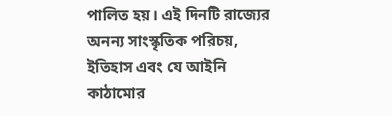পালিত হয়। এই দিনটি রাজ্যের অনন্য সাংস্কৃতিক পরিচয়, ইতিহাস এবং যে আইনি কাঠামোর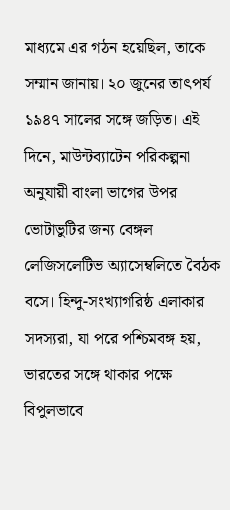মাধ্যমে এর গঠন হয়েছিল, তাকে সম্মান জানায়। ২০ জুনের তাৎপর্য ১৯৪৭ সালের সঙ্গে জড়িত। এই দিনে, মাউন্টব্যাটেন পরিকল্পনা অনুযায়ী বাংলা ভাগের উপর ভোটাভুটির জন্য বেঙ্গল লেজিসলেটিভ অ্যাসেম্বলিতে বৈঠক বসে। হিন্দু-সংখ্যাগরিষ্ঠ এলাকার সদস্যরা, যা পরে পশ্চিমবঙ্গ হয়, ভারতের সঙ্গে থাকার পক্ষে বিপুলভাবে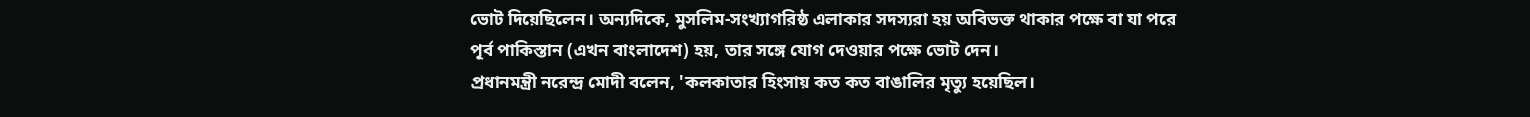ভোট দিয়েছিলেন। অন্যদিকে, মুসলিম-সংখ্যাগরিষ্ঠ এলাকার সদস্যরা হয় অবিভক্ত থাকার পক্ষে বা যা পরে পূর্ব পাকিস্তান (এখন বাংলাদেশ) হয়, তার সঙ্গে যোগ দেওয়ার পক্ষে ভোট দেন।
প্রধানমন্ত্রী নরেন্দ্র মোদী বলেন, 'কলকাতার হিংসায় কত কত বাঙালির মৃত্যু হয়েছিল।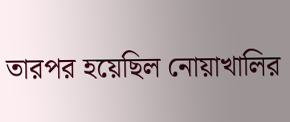তারপর হয়েছিল নোয়াখালির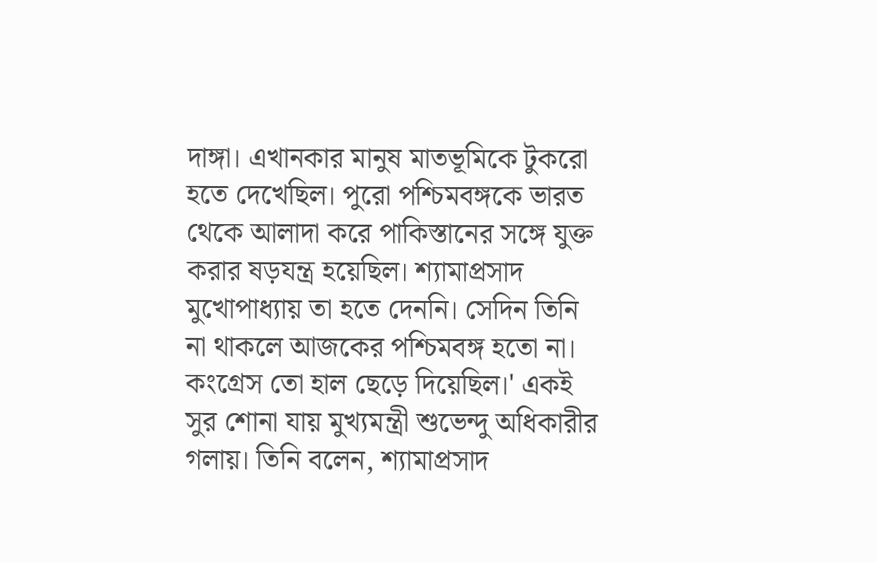দাঙ্গা। এখানকার মানুষ মাতভূমিকে টুকরো হতে দেখেছিল। পুরো পশ্চিমবঙ্গকে ভারত থেকে আলাদা করে পাকিস্তানের সঙ্গে যুক্ত করার ষড়যন্ত্র হয়েছিল। শ্যামাপ্রসাদ মুখোপাধ্যায় তা হতে দেননি। সেদিন তিনি না থাকলে আজকের পশ্চিমবঙ্গ হতো না। কংগ্রেস তো হাল ছেড়ে দিয়েছিল।' একই সুর শোনা যায় মুখ্যমন্ত্রী শুভেন্দু অধিকারীর গলায়। তিনি বলেন, শ্যামাপ্রসাদ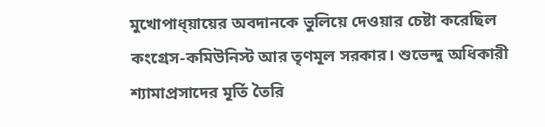মুখোপাধ্য়ায়ের অবদানকে ভুলিয়ে দেওয়ার চেষ্টা করেছিল কংগ্রেস-কমিউনিস্ট আর তৃণমূল সরকার। শুভেন্দু অধিকারী শ্যামাপ্রসাদের মূর্তি তৈরি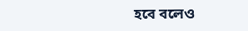হবে বলেও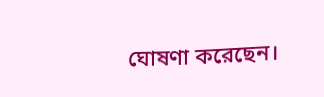ঘোষণা করেছেন।